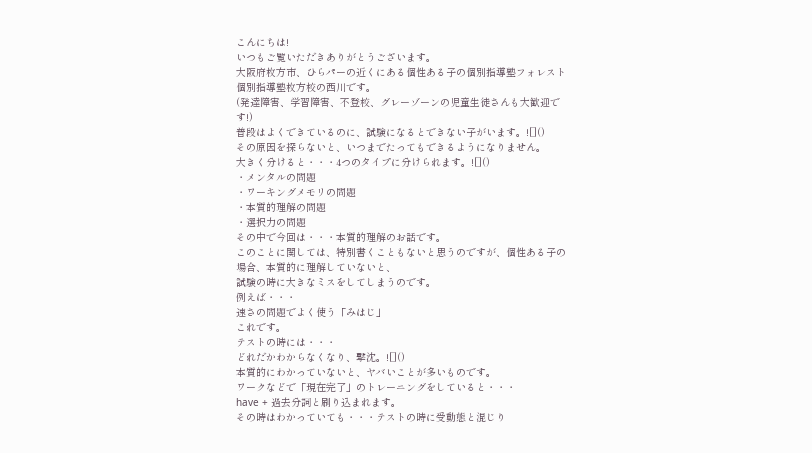こんにちは!
いつもご覧いただきありがとうございます。
大阪府枚方市、ひらパーの近くにある個性ある子の個別指導塾フォレスト個別指導塾枚方校の西川です。
(発達障害、学習障害、不登校、グレーゾーンの児童生徒さんも大歓迎です!)
普段はよくできているのに、試験になるとできない子がいます。![]()
その原因を探らないと、いつまでたってもできるようになりません。
大きく分けると・・・4つのタイプに分けられます。![]()
・メンタルの問題
・ワーキングメモリの問題
・本質的理解の問題
・選択力の問題
その中で今回は・・・本質的理解のお話です。
このことに関しては、特別書くこともないと思うのですが、個性ある子の場合、本質的に理解していないと、
試験の時に大きなミスをしてしまうのです。
例えば・・・
速さの問題でよく使う「みはじ」
これです。
テストの時には・・・
どれだかわからなくなり、撃沈。![]()
本質的にわかっていないと、ヤバいことが多いものです。
ワークなどで「現在完了」のトレーニングをしていると・・・
have + 過去分詞と刷り込まれます。
その時はわかっていても・・・テストの時に受動態と混じり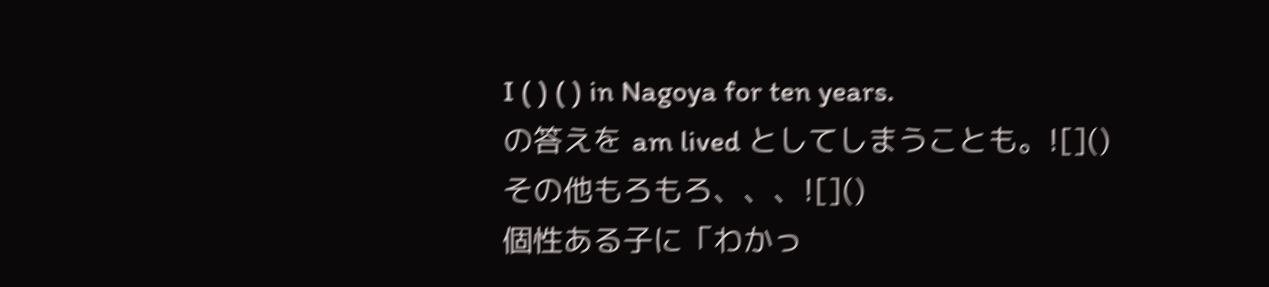I ( ) ( ) in Nagoya for ten years.
の答えを am lived としてしまうことも。![]()
その他もろもろ、、、![]()
個性ある子に「わかっ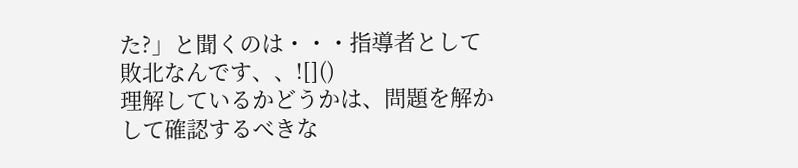た?」と聞くのは・・・指導者として敗北なんです、、![]()
理解しているかどうかは、問題を解かして確認するべきな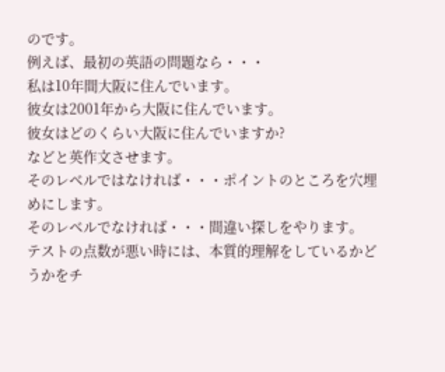のです。
例えば、最初の英語の問題なら・・・
私は10年間大阪に住んでいます。
彼女は2001年から大阪に住んでいます。
彼女はどのくらい大阪に住んでいますか?
などと英作文させます。
そのレベルではなければ・・・ポイントのところを穴埋めにします。
そのレベルでなければ・・・間違い探しをやります。
テストの点数が悪い時には、本質的理解をしているかどうかをチ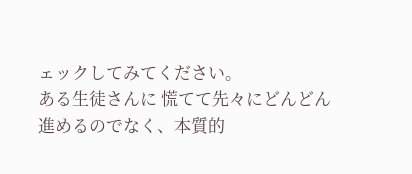ェックしてみてください。
ある生徒さんに 慌てて先々にどんどん進めるのでなく、本質的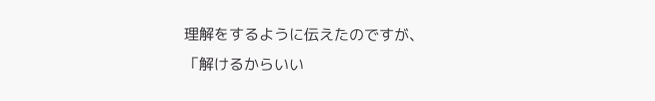理解をするように伝えたのですが、
「解けるからいい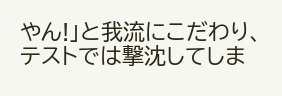やん!」と我流にこだわり、テストでは撃沈してしま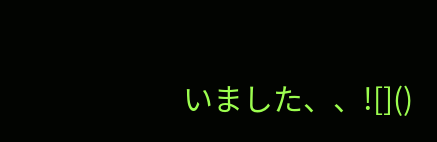いました、、![]()